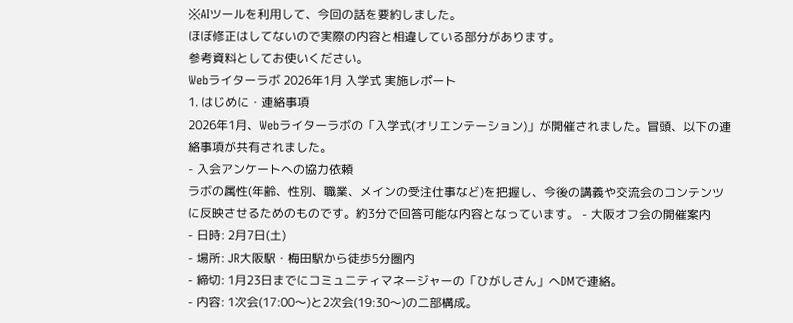※AIツールを利用して、今回の話を要約しました。
ほぼ修正はしてないので実際の内容と相違している部分があります。
参考資料としてお使いください。
Webライターラボ 2026年1月 入学式 実施レポート
1. はじめに・連絡事項
2026年1月、Webライターラボの「入学式(オリエンテーション)」が開催されました。冒頭、以下の連絡事項が共有されました。
- 入会アンケートへの協力依頼
ラボの属性(年齢、性別、職業、メインの受注仕事など)を把握し、今後の講義や交流会のコンテンツに反映させるためのものです。約3分で回答可能な内容となっています。 - 大阪オフ会の開催案内
- 日時: 2月7日(土)
- 場所: JR大阪駅・梅田駅から徒歩5分圏内
- 締切: 1月23日までにコミュニティマネージャーの「ひがしさん」へDMで連絡。
- 内容: 1次会(17:00〜)と2次会(19:30〜)の二部構成。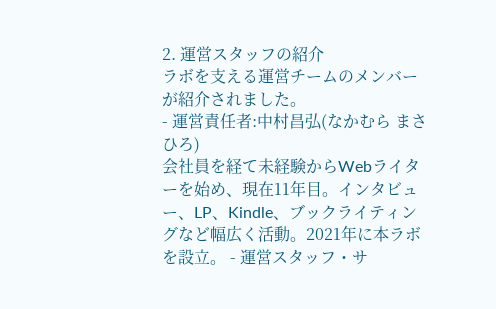2. 運営スタッフの紹介
ラボを支える運営チームのメンバーが紹介されました。
- 運営責任者:中村昌弘(なかむら まさひろ)
会社員を経て未経験からWebライターを始め、現在11年目。インタビュー、LP、Kindle、ブックライティングなど幅広く活動。2021年に本ラボを設立。 - 運営スタッフ・サ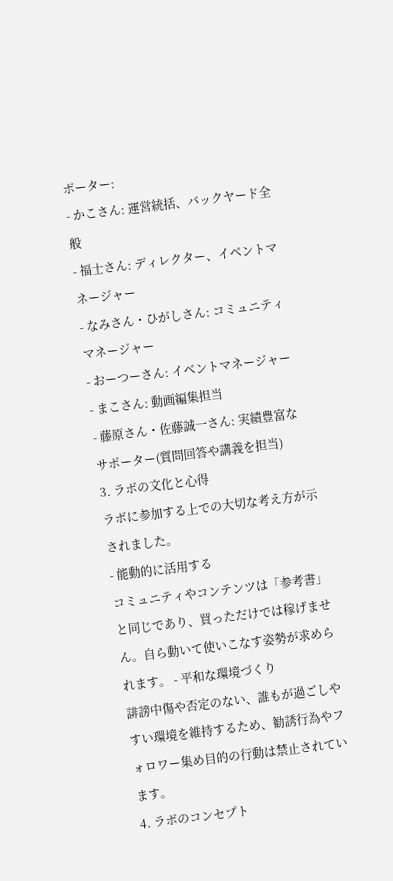ポーター:
- かこさん: 運営統括、バックヤード全般
- 福士さん: ディレクター、イベントマネージャー
- なみさん・ひがしさん: コミュニティマネージャー
- おーつーさん: イベントマネージャー
- まこさん: 動画編集担当
- 藤原さん・佐藤誠一さん: 実績豊富なサポーター(質問回答や講義を担当)
3. ラボの文化と心得
ラボに参加する上での大切な考え方が示されました。
- 能動的に活用する
コミュニティやコンテンツは「参考書」と同じであり、買っただけでは稼げません。自ら動いて使いこなす姿勢が求められます。 - 平和な環境づくり
誹謗中傷や否定のない、誰もが過ごしやすい環境を維持するため、勧誘行為やフォロワー集め目的の行動は禁止されています。
4. ラボのコンセプト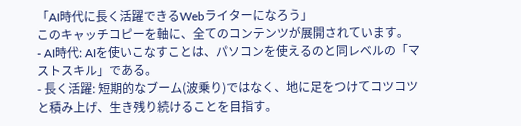「AI時代に長く活躍できるWebライターになろう」
このキャッチコピーを軸に、全てのコンテンツが展開されています。
- AI時代: AIを使いこなすことは、パソコンを使えるのと同レベルの「マストスキル」である。
- 長く活躍: 短期的なブーム(波乗り)ではなく、地に足をつけてコツコツと積み上げ、生き残り続けることを目指す。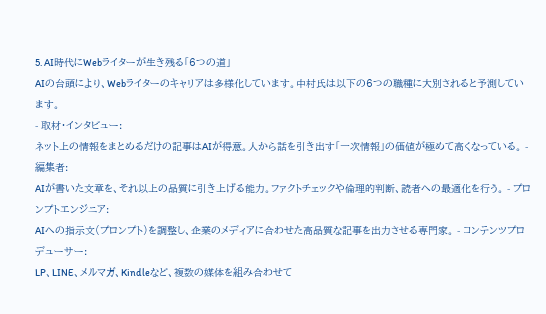5. AI時代にWebライターが生き残る「6つの道」
AIの台頭により、Webライターのキャリアは多様化しています。中村氏は以下の6つの職種に大別されると予測しています。
- 取材・インタビュー:
ネット上の情報をまとめるだけの記事はAIが得意。人から話を引き出す「一次情報」の価値が極めて高くなっている。 - 編集者:
AIが書いた文章を、それ以上の品質に引き上げる能力。ファクトチェックや倫理的判断、読者への最適化を行う。 - プロンプトエンジニア:
AIへの指示文(プロンプト)を調整し、企業のメディアに合わせた高品質な記事を出力させる専門家。 - コンテンツプロデューサー:
LP、LINE、メルマガ、Kindleなど、複数の媒体を組み合わせて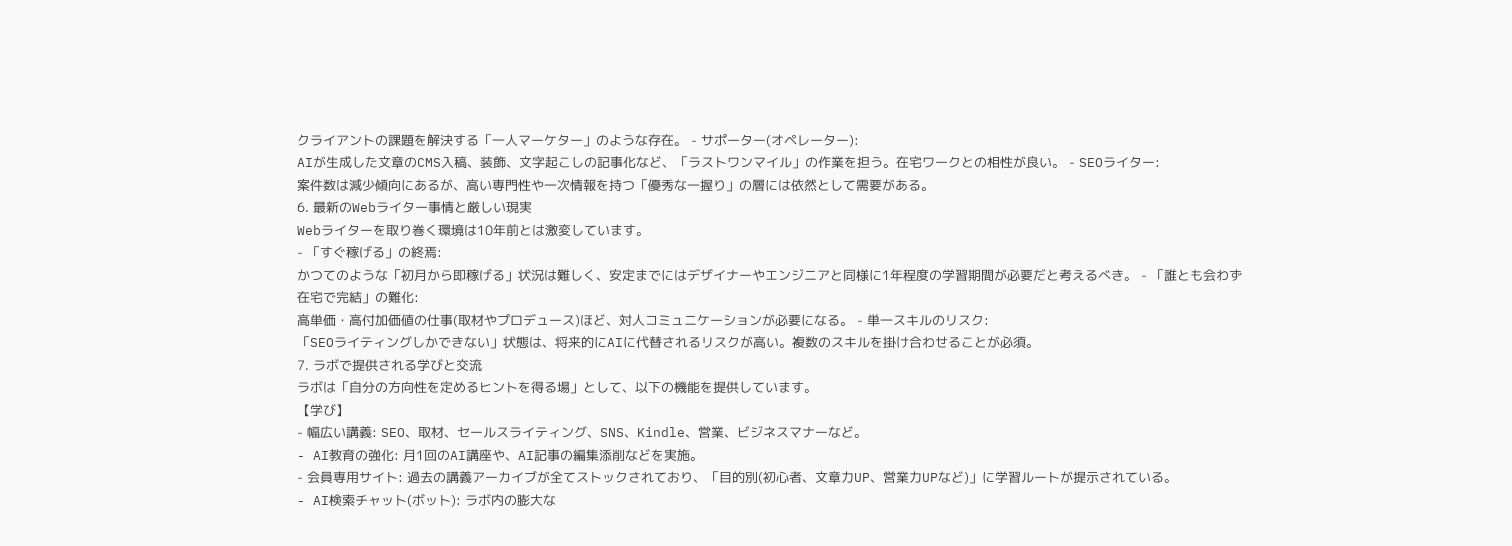クライアントの課題を解決する「一人マーケター」のような存在。 - サポーター(オペレーター):
AIが生成した文章のCMS入稿、装飾、文字起こしの記事化など、「ラストワンマイル」の作業を担う。在宅ワークとの相性が良い。 - SEOライター:
案件数は減少傾向にあるが、高い専門性や一次情報を持つ「優秀な一握り」の層には依然として需要がある。
6. 最新のWebライター事情と厳しい現実
Webライターを取り巻く環境は10年前とは激変しています。
- 「すぐ稼げる」の終焉:
かつてのような「初月から即稼げる」状況は難しく、安定までにはデザイナーやエンジニアと同様に1年程度の学習期間が必要だと考えるべき。 - 「誰とも会わず在宅で完結」の難化:
高単価・高付加価値の仕事(取材やプロデュース)ほど、対人コミュニケーションが必要になる。 - 単一スキルのリスク:
「SEOライティングしかできない」状態は、将来的にAIに代替されるリスクが高い。複数のスキルを掛け合わせることが必須。
7. ラボで提供される学びと交流
ラボは「自分の方向性を定めるヒントを得る場」として、以下の機能を提供しています。
【学び】
- 幅広い講義: SEO、取材、セールスライティング、SNS、Kindle、営業、ビジネスマナーなど。
- AI教育の強化: 月1回のAI講座や、AI記事の編集添削などを実施。
- 会員専用サイト: 過去の講義アーカイブが全てストックされており、「目的別(初心者、文章力UP、営業力UPなど)」に学習ルートが提示されている。
- AI検索チャット(ボット): ラボ内の膨大な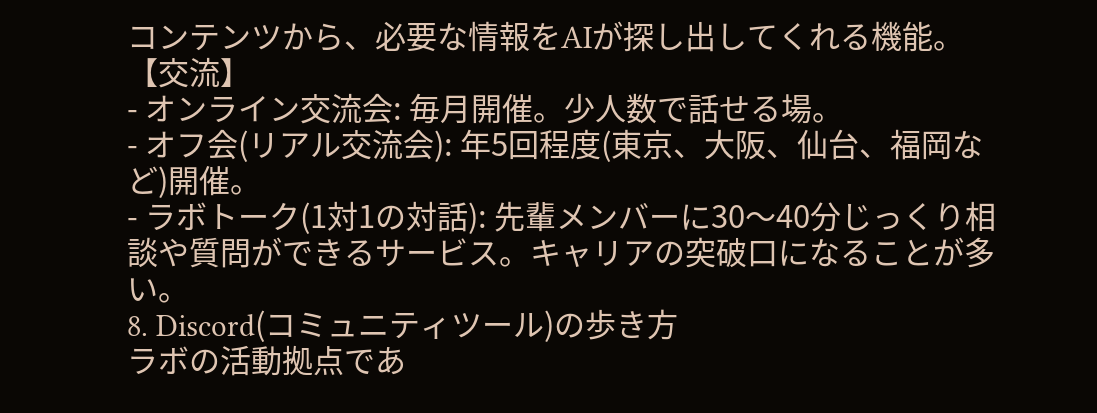コンテンツから、必要な情報をAIが探し出してくれる機能。
【交流】
- オンライン交流会: 毎月開催。少人数で話せる場。
- オフ会(リアル交流会): 年5回程度(東京、大阪、仙台、福岡など)開催。
- ラボトーク(1対1の対話): 先輩メンバーに30〜40分じっくり相談や質問ができるサービス。キャリアの突破口になることが多い。
8. Discord(コミュニティツール)の歩き方
ラボの活動拠点であ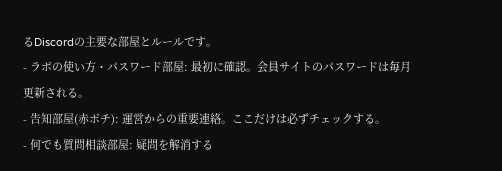るDiscordの主要な部屋とルールです。
- ラボの使い方・パスワード部屋: 最初に確認。会員サイトのパスワードは毎月更新される。
- 告知部屋(赤ポチ): 運営からの重要連絡。ここだけは必ずチェックする。
- 何でも質問相談部屋: 疑問を解消する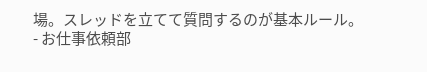場。スレッドを立てて質問するのが基本ルール。
- お仕事依頼部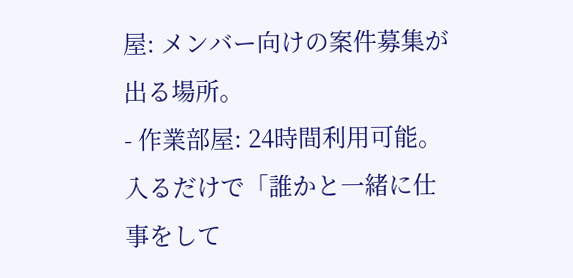屋: メンバー向けの案件募集が出る場所。
- 作業部屋: 24時間利用可能。入るだけで「誰かと一緒に仕事をして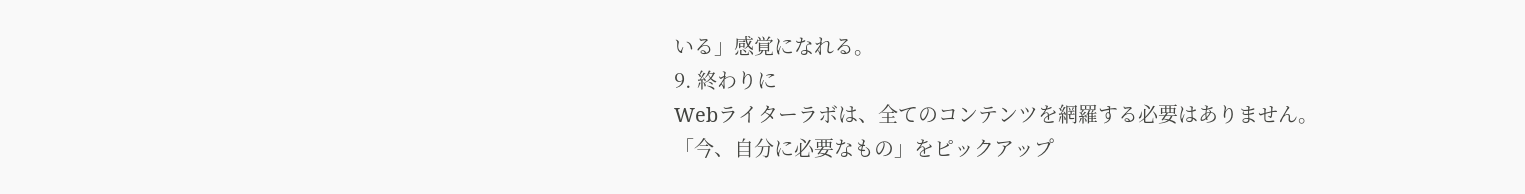いる」感覚になれる。
9. 終わりに
Webライターラボは、全てのコンテンツを網羅する必要はありません。
「今、自分に必要なもの」をピックアップ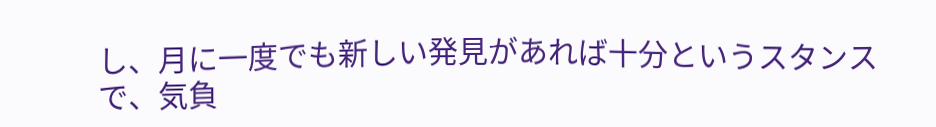し、月に一度でも新しい発見があれば十分というスタンスで、気負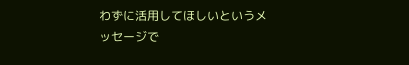わずに活用してほしいというメッセージで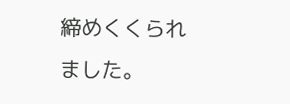締めくくられました。